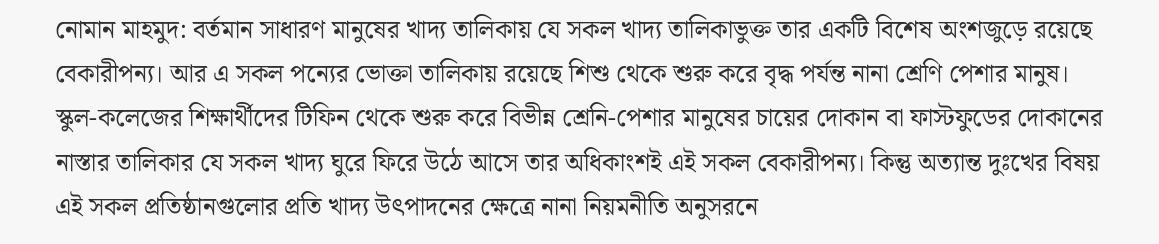নোমান মাহমুদ: বর্তমান সাধারণ মানুষের খাদ্য তালিকায় যে সকল খাদ্য তালিকাভুক্ত তার একটি বিশেষ অংশজুড়ে রয়েছে বেকারীপন্য। আর এ সকল পন্যের ভোক্তা তালিকায় রয়েছে শিশু থেকে শুরু করে বৃদ্ধ পর্যন্ত নানা শ্রেণি পেশার মানুষ। স্কুল-কলেজের শিক্ষার্থীদের টিফিন থেকে শুরু করে বিভীন্ন শ্রেনি-পেশার মানুষের চায়ের দোকান বা ফাস্টফুডের দোকানের নাস্তার তালিকার যে সকল খাদ্য ঘুরে ফিরে উঠে আসে তার অধিকাংশই এই সকল বেকারীপন্য। কিন্তু অত্যান্ত দুঃখের বিষয় এই সকল প্রতিষ্ঠানগুলোর প্রতি খাদ্য উৎপাদনের ক্ষেত্রে নানা নিয়মনীতি অনুসরনে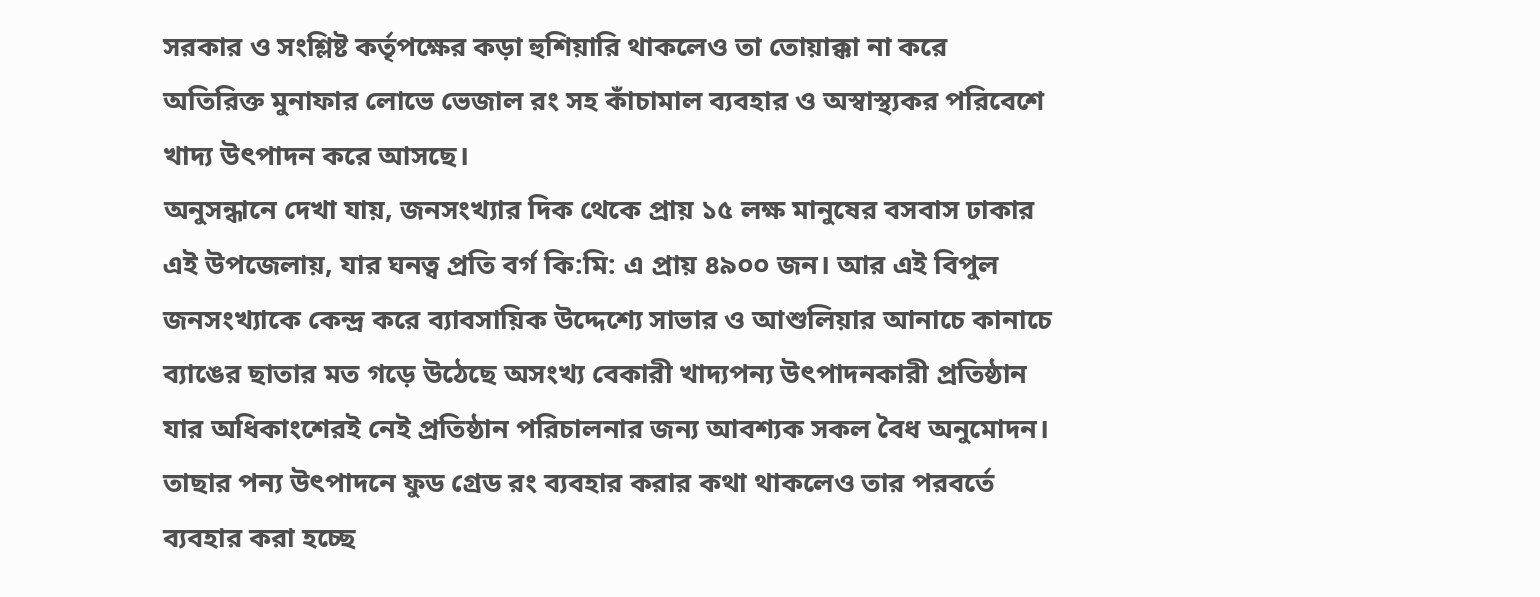সরকার ও সংশ্লিষ্ট কর্তৃপক্ষের কড়া হুশিয়ারি থাকলেও তা তোয়াক্কা না করে অতিরিক্ত মুনাফার লোভে ভেজাল রং সহ কাঁচামাল ব্যবহার ও অস্বাস্থ্যকর পরিবেশে খাদ্য উৎপাদন করে আসছে।
অনুসন্ধানে দেখা যায়, জনসংখ্যার দিক থেকে প্রায় ১৫ লক্ষ মানুষের বসবাস ঢাকার এই উপজেলায়, যার ঘনত্ব প্রতি বর্গ কি:মি: এ প্রায় ৪৯০০ জন। আর এই বিপুল জনসংখ্যাকে কেন্দ্র করে ব্যাবসায়িক উদ্দেশ্যে সাভার ও আশুলিয়ার আনাচে কানাচে ব্যাঙের ছাতার মত গড়ে উঠেছে অসংখ্য বেকারী খাদ্যপন্য উৎপাদনকারী প্রতিষ্ঠান যার অধিকাংশেরই নেই প্রতিষ্ঠান পরিচালনার জন্য আবশ্যক সকল বৈধ অনুমোদন। তাছার পন্য উৎপাদনে ফুড গ্রেড রং ব্যবহার করার কথা থাকলেও তার পরবর্তে ব্যবহার করা হচ্ছে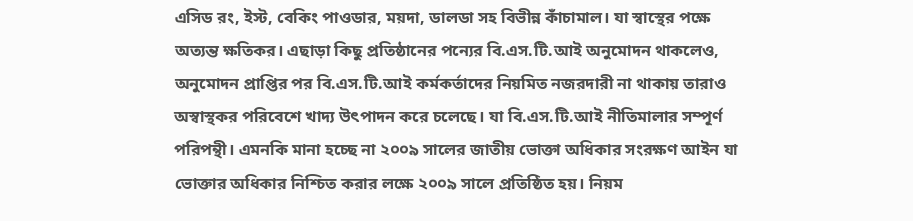এসিড রং, ইস্ট, বেকিং পাওডার, ময়দা, ডালডা সহ বিভীন্ন কাঁচামাল। যা স্বাস্থের পক্ষে অত্যন্ত ক্ষতিকর। এছাড়া কিছু প্রতিষ্ঠানের পন্যের বি.এস.টি.আই অনুমোদন থাকলেও, অনুমোদন প্রাপ্তির পর বি.এস.টি.আই কর্মকর্তাদের নিয়মিত নজরদারী না থাকায় তারাও অস্বাস্থকর পরিবেশে খাদ্য উৎপাদন করে চলেছে। যা বি.এস.টি.আই নীতিমালার সম্পূর্ণ পরিপন্থী। এমনকি মানা হচ্ছে না ২০০৯ সালের জাতীয় ভোক্তা অধিকার সংরক্ষণ আইন যা ভোক্তার অধিকার নিশ্চিত করার লক্ষে ২০০৯ সালে প্রতিষ্ঠিত হয়। নিয়ম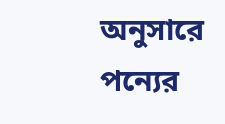অনুসারে পন্যের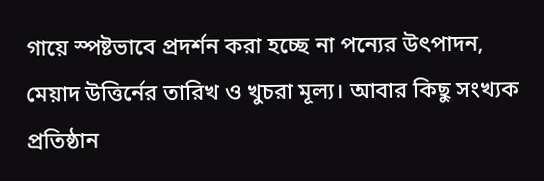গায়ে স্পষ্টভাবে প্রদর্শন করা হচ্ছে না পন্যের উৎপাদন, মেয়াদ উত্তির্নের তারিখ ও খুচরা মূল্য। আবার কিছু সংখ্যক প্রতিষ্ঠান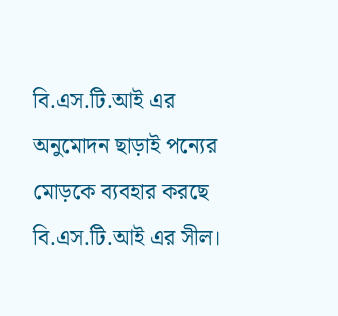বি.এস.টি.আই এর অনুমোদন ছাড়াই পন্যের মোড়কে ব্যবহার করছে বি.এস.টি.আই এর সীল।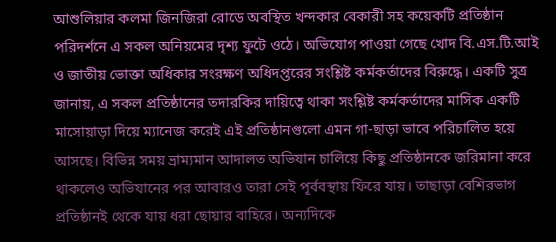আশুলিয়ার কলমা জিনজিরা রোডে অবস্থিত খন্দকার বেকারী সহ কয়েকটি প্রতিষ্ঠান পরিদর্শনে এ সকল অনিয়মের দৃশ্য ফুটে ওঠে। অভিযোগ পাওয়া গেছে খোদ বি.এস.টি.আই ও জাতীয় ভোক্তা অধিকার সংরক্ষণ অধিদপ্তরের সংশ্লিষ্ট কর্মকর্তাদের বিরুদ্ধে। একটি সুত্র জানায়, এ সকল প্রতিষ্ঠানের তদারকির দায়িত্বে থাকা সংশ্লিষ্ট কর্মকর্তাদের মাসিক একটি মাসোয়াড়া দিয়ে ম্যানেজ করেই এই প্রতিষ্ঠানগুলো এমন গা-ছাড়া ভাবে পরিচালিত হয়ে আসছে। বিভিন্ন সময় ভ্রাম্যমান আদালত অভিযান চালিয়ে কিছু প্রতিষ্ঠানকে জরিমানা করে থাকলেও অভিযানের পর আবারও তারা সেই পূর্ববস্থায় ফিরে যায়। তাছাড়া বেশিরভাগ প্রতিষ্ঠানই থেকে যায় ধরা ছোয়ার বাহিরে। অন্যদিকে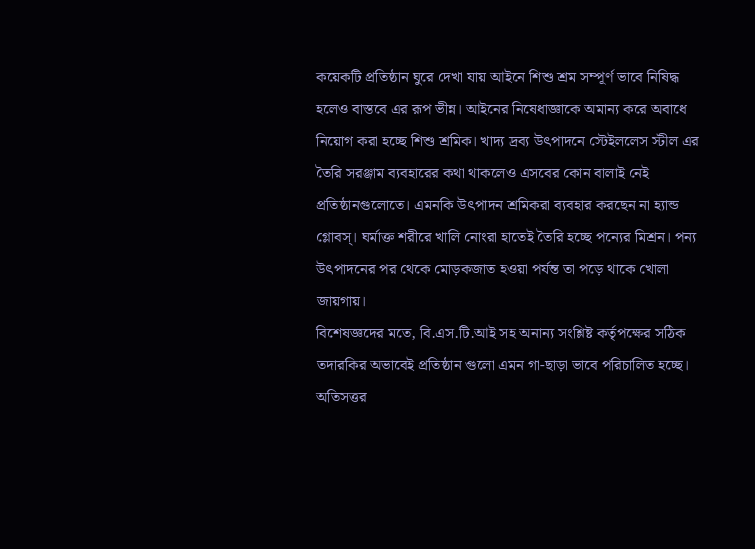কয়েকটি প্রতিষ্ঠান ঘুরে দেখা যায় আইনে শিশু শ্রম সম্পূর্ণ ভাবে নিষিদ্ধ হলেও বাস্তবে এর রূপ ভীন্ন। আইনের নিষেধাজ্ঞাকে অমান্য করে অবাধে নিয়োগ করা হচ্ছে শিশু শ্রমিক। খাদ্য দ্রব্য উৎপাদনে স্টেইললেস স্টীল এর তৈরি সরঞ্জাম ব্যবহারের কথা থাকলেও এসবের কোন বালাই নেই প্রতিষ্ঠানগুলোতে। এমনকি উৎপাদন শ্রমিকরা ব্যবহার করছেন না হ্যান্ড গ্লোবস্। ঘর্মাক্ত শরীরে খালি নোংরা হাতেই তৈরি হচ্ছে পন্যের মিশ্রন। পন্য উৎপাদনের পর থেকে মোড়কজাত হওয়া পর্যন্ত তা পড়ে থাকে খোলা জায়গায়।
বিশেষজ্ঞদের মতে, বি.এস.টি.আই সহ অনান্য সংশ্লিষ্ট কর্তৃপক্ষের সঠিক তদারকির অভাবেই প্রতিষ্ঠান গুলো এমন গা-ছাড়া ভাবে পরিচালিত হচ্ছে। অতিসত্তর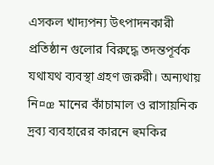এসকল খাদ্যপন্য উৎপাদনকারী প্রতিষ্ঠান গুলোর বিরুদ্ধে তদন্তপূর্বক যথাযথ ব্যবস্থা গ্রহণ জরুরী। অন্যথায় নি¤œ মানের কাঁচামাল ও রাসায়নিক দ্রব্য ব্যবহারের কারনে হুমকির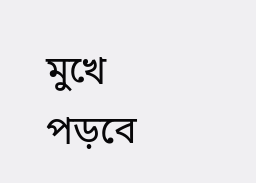মুখে পড়বে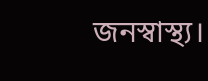জনস্বাস্থ্য।